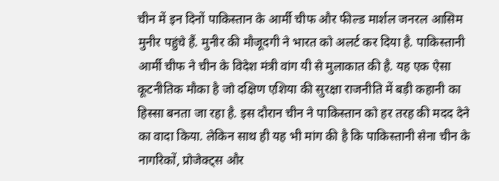चीन में इन दिनों पाकिस्तान के आर्मी चीफ और फील्ड मार्शल जनरल आसिम मुनीर पहुंचे हैं. मुनीर की मौजूदगी ने भारत को अलर्ट कर दिया है. पाकिस्तानी आर्मी चीफ ने चीन के विदेश मंत्री वांग यी से मुलाकात की है. यह एक ऐसा कूटनीतिक मौका है जो दक्षिण एशिया की सुरक्षा राजनीति में बड़ी कहानी का हिस्सा बनता जा रहा है. इस दौरान चीन ने पाकिस्तान को हर तरह की मदद देने का वादा किया. लेकिन साथ ही यह भी मांग की है कि पाकिस्तानी सेना चीन के नागरिकों, प्रोजेक्ट्स और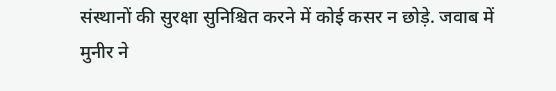संस्थानों की सुरक्षा सुनिश्चित करने में कोई कसर न छोड़े. जवाब में मुनीर ने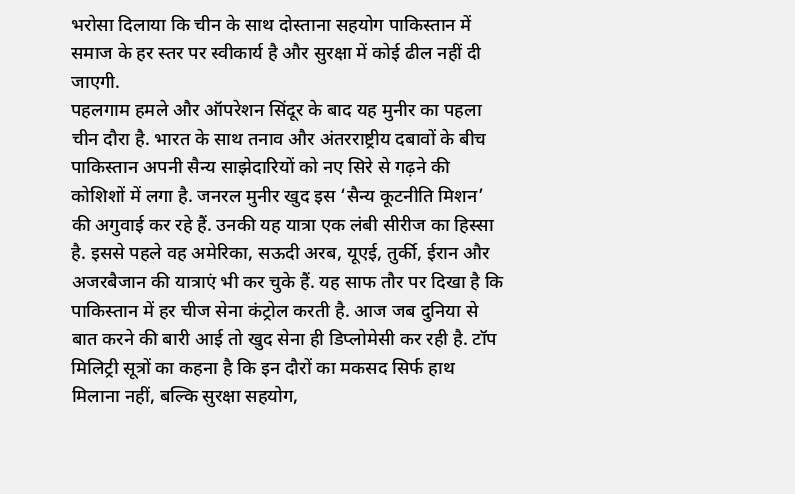भरोसा दिलाया कि चीन के साथ दोस्ताना सहयोग पाकिस्तान में समाज के हर स्तर पर स्वीकार्य है और सुरक्षा में कोई ढील नहीं दी जाएगी.
पहलगाम हमले और ऑपरेशन सिंदूर के बाद यह मुनीर का पहला चीन दौरा है. भारत के साथ तनाव और अंतरराष्ट्रीय दबावों के बीच पाकिस्तान अपनी सैन्य साझेदारियों को नए सिरे से गढ़ने की कोशिशों में लगा है. जनरल मुनीर खुद इस ‘सैन्य कूटनीति मिशन’ की अगुवाई कर रहे हैं. उनकी यह यात्रा एक लंबी सीरीज का हिस्सा है. इससे पहले वह अमेरिका, सऊदी अरब, यूएई, तुर्की, ईरान और अजरबैजान की यात्राएं भी कर चुके हैं. यह साफ तौर पर दिखा है कि पाकिस्तान में हर चीज सेना कंट्रोल करती है. आज जब दुनिया से बात करने की बारी आई तो खुद सेना ही डिप्लोमेसी कर रही है. टॉप मिलिट्री सूत्रों का कहना है कि इन दौरों का मकसद सिर्फ हाथ मिलाना नहीं, बल्कि सुरक्षा सहयोग,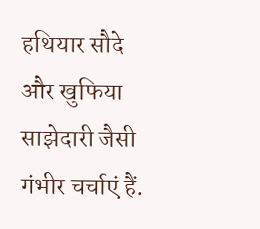हथियार सौदे और खुफिया साझेदारी जैसी गंभीर चर्चाएं हैं.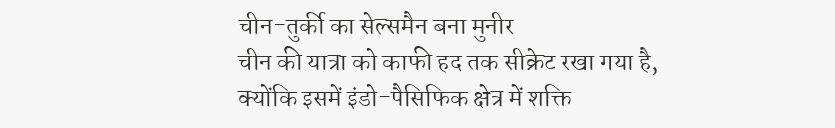चीन-तुर्की का सेल्समैन बना मुनीर
चीन की यात्रा को काफी हद तक सीक्रेट रखा गया है, क्योंकि इसमें इंडो-पैसिफिक क्षेत्र में शक्ति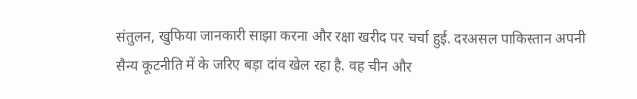संतुलन, खुफिया जानकारी साझा करना और रक्षा खरीद पर चर्चा हुई. दरअसल पाकिस्तान अपनी सैन्य कूटनीति में के जरिए बड़ा दांव खेल रहा है. वह चीन और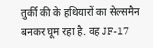तुर्की की के हथियारों का सेल्समैन बनकर घूम रहा है. वह JF-17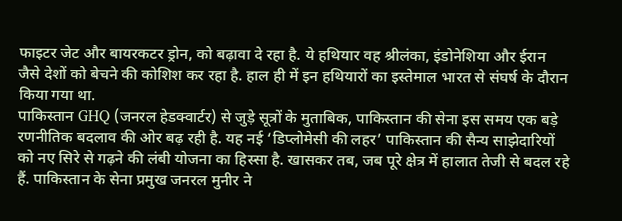फाइटर जेट और बायरकटर ड्रोन, को बढ़ावा दे रहा है. ये हथियार वह श्रीलंका, इंडोनेशिया और ईरान जैसे देशों को बेचने की कोशिश कर रहा है. हाल ही में इन हथियारों का इस्तेमाल भारत से संघर्ष के दौरान किया गया था.
पाकिस्तान GHQ (जनरल हेडक्वार्टर) से जुड़े सूत्रों के मुताबिक, पाकिस्तान की सेना इस समय एक बड़े रणनीतिक बदलाव की ओर बढ़ रही है. यह नई ‘डिप्लोमेसी की लहर’ पाकिस्तान की सैन्य साझेदारियों को नए सिरे से गढ़ने की लंबी योजना का हिस्सा है. खासकर तब, जब पूरे क्षेत्र में हालात तेजी से बदल रहे हैं. पाकिस्तान के सेना प्रमुख जनरल मुनीर ने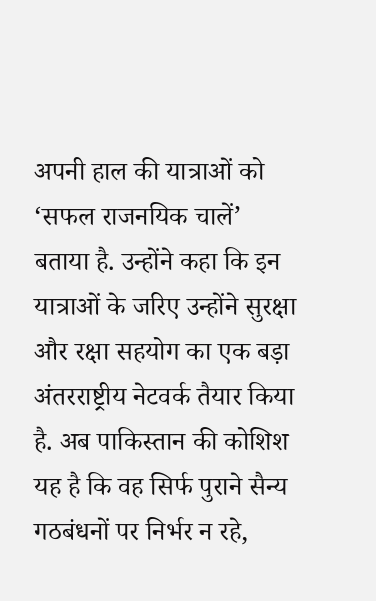अपनी हाल की यात्राओं को ‘सफल राजनयिक चालें’ बताया है. उन्होंने कहा कि इन यात्राओं के जरिए उन्होंने सुरक्षा और रक्षा सहयोग का एक बड़ा अंतरराष्ट्रीय नेटवर्क तैयार किया है. अब पाकिस्तान की कोशिश यह है कि वह सिर्फ पुराने सैन्य गठबंधनों पर निर्भर न रहे,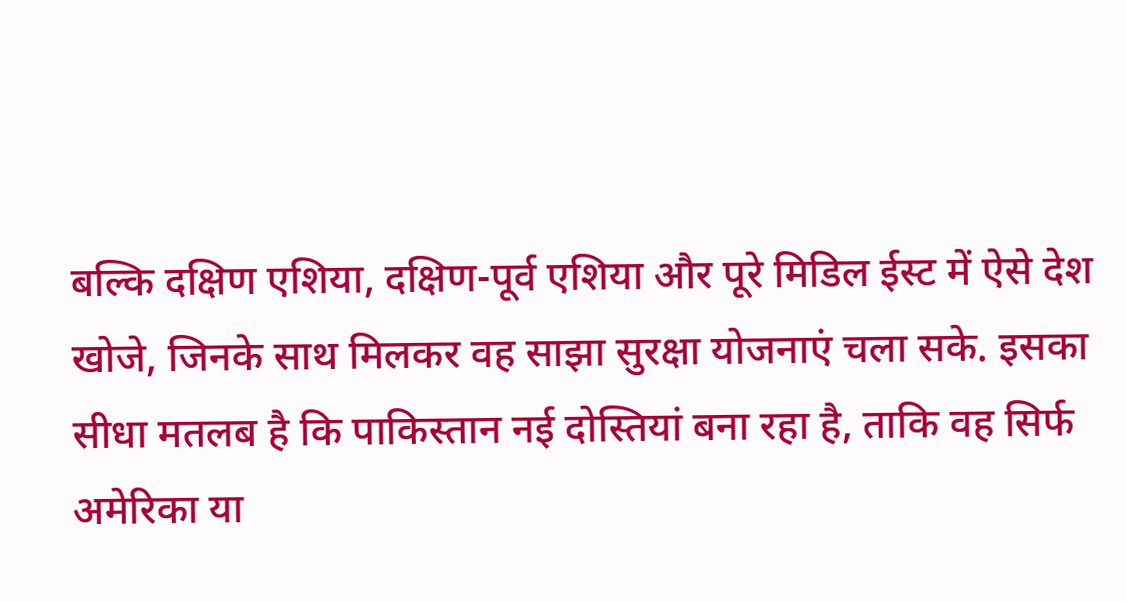बल्कि दक्षिण एशिया, दक्षिण-पूर्व एशिया और पूरे मिडिल ईस्ट में ऐसे देश खोजे, जिनके साथ मिलकर वह साझा सुरक्षा योजनाएं चला सके. इसका सीधा मतलब है कि पाकिस्तान नई दोस्तियां बना रहा है, ताकि वह सिर्फ अमेरिका या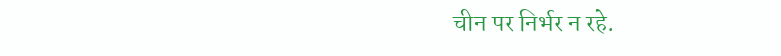चीन पर निर्भर न रहे.